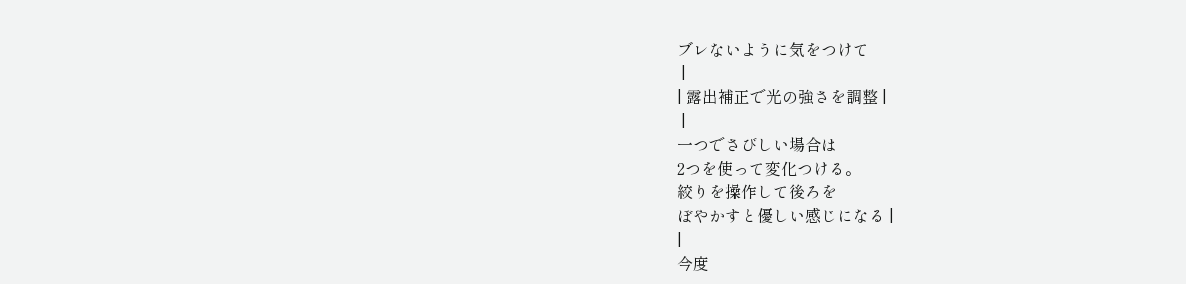ブレないように気をつけて
 |
| 露出補正で光の強さを調整 |
 |
一つでさびしい場合は
2つを使って変化つける。
絞りを操作して後ろを
ぼやかすと優しい感じになる |
|
今度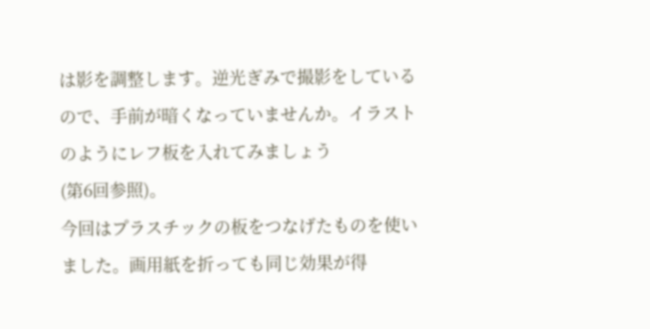は影を調整します。逆光ぎみで撮影をしているので、手前が暗くなっていませんか。イラストのようにレフ板を入れてみましょう
(第6回参照)。
今回はプラスチックの板をつなげたものを使いました。画用紙を折っても同じ効果が得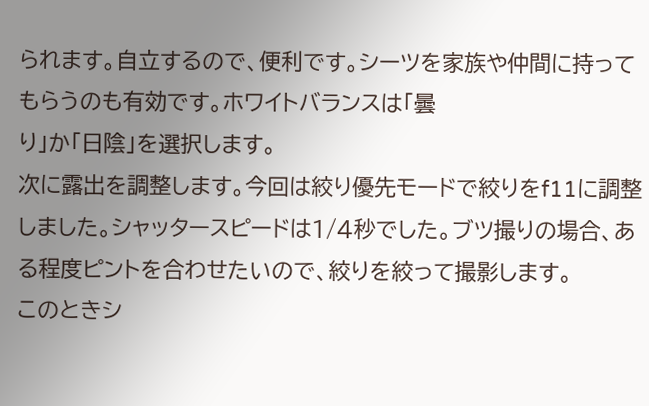られます。自立するので、便利です。シーツを家族や仲間に持ってもらうのも有効です。ホワイトバランスは「曇
り」か「日陰」を選択します。
次に露出を調整します。今回は絞り優先モードで絞りをf11に調整しました。シャッタースピードは1/4秒でした。ブツ撮りの場合、ある程度ピントを合わせたいので、絞りを絞って撮影します。
このときシ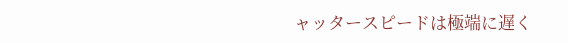ャッタースピードは極端に遅く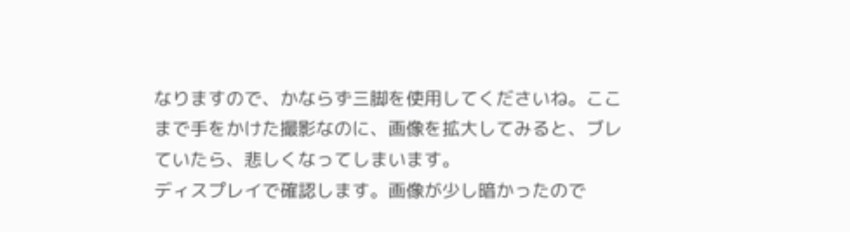なりますので、かならず三脚を使用してくださいね。ここまで手をかけた撮影なのに、画像を拡大してみると、ブレていたら、悲しくなってしまいます。
ディスプレイで確認します。画像が少し暗かったので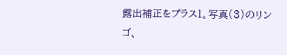露出補正をプラス1。写真(3)のリンゴ、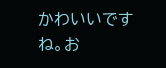かわいいですね。お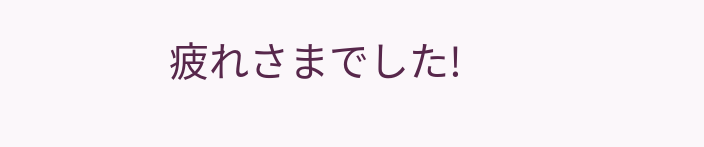疲れさまでした!